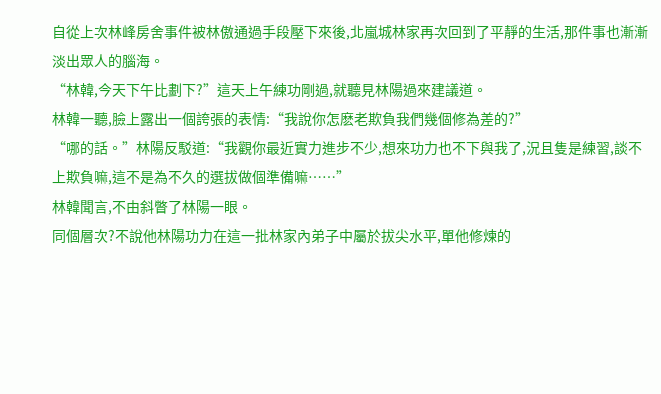自從上次林峰房舍事件被林傲通過手段壓下來後,北嵐城林家再次回到了平靜的生活,那件事也漸漸淡出眾人的腦海。
“林韓,今天下午比劃下?”這天上午練功剛過,就聽見林陽過來建議道。
林韓一聽,臉上露出一個誇張的表情:“我說你怎麽老欺負我們幾個修為差的?”
“哪的話。”林陽反駁道:“我觀你最近實力進步不少,想來功力也不下與我了,況且隻是練習,談不上欺負嘛,這不是為不久的選拔做個準備嘛……”
林韓聞言,不由斜瞥了林陽一眼。
同個層次?不說他林陽功力在這一批林家內弟子中屬於拔尖水平,單他修煉的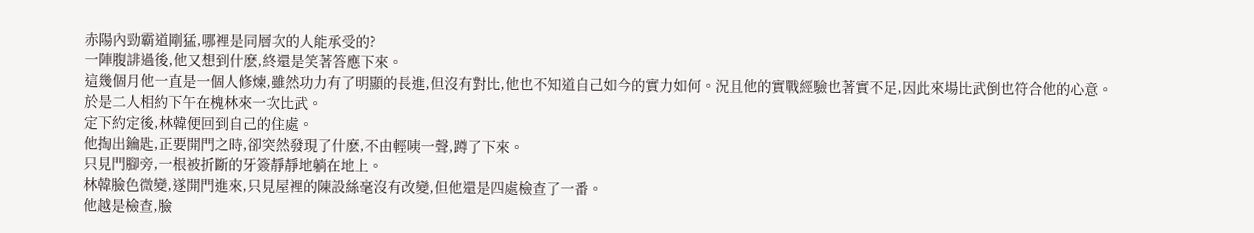赤陽內勁霸道剛猛,哪裡是同層次的人能承受的?
一陣腹誹過後,他又想到什麽,終還是笑著答應下來。
這幾個月他一直是一個人修煉,雖然功力有了明顯的長進,但沒有對比,他也不知道自己如今的實力如何。況且他的實戰經驗也著實不足,因此來場比武倒也符合他的心意。
於是二人相約下午在槐林來一次比武。
定下約定後,林韓便回到自己的住處。
他掏出鑰匙,正要開門之時,卻突然發現了什麽,不由輕咦一聲,蹲了下來。
只見門腳旁,一根被折斷的牙簽靜靜地躺在地上。
林韓臉色微變,遂開門進來,只見屋裡的陳設絲毫沒有改變,但他還是四處檢查了一番。
他越是檢查,臉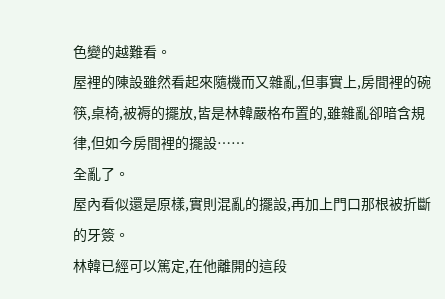色變的越難看。
屋裡的陳設雖然看起來隨機而又雜亂,但事實上,房間裡的碗筷,桌椅,被褥的擺放,皆是林韓嚴格布置的,雖雜亂卻暗含規律,但如今房間裡的擺設……
全亂了。
屋內看似還是原樣,實則混亂的擺設,再加上門口那根被折斷的牙簽。
林韓已經可以篤定,在他離開的這段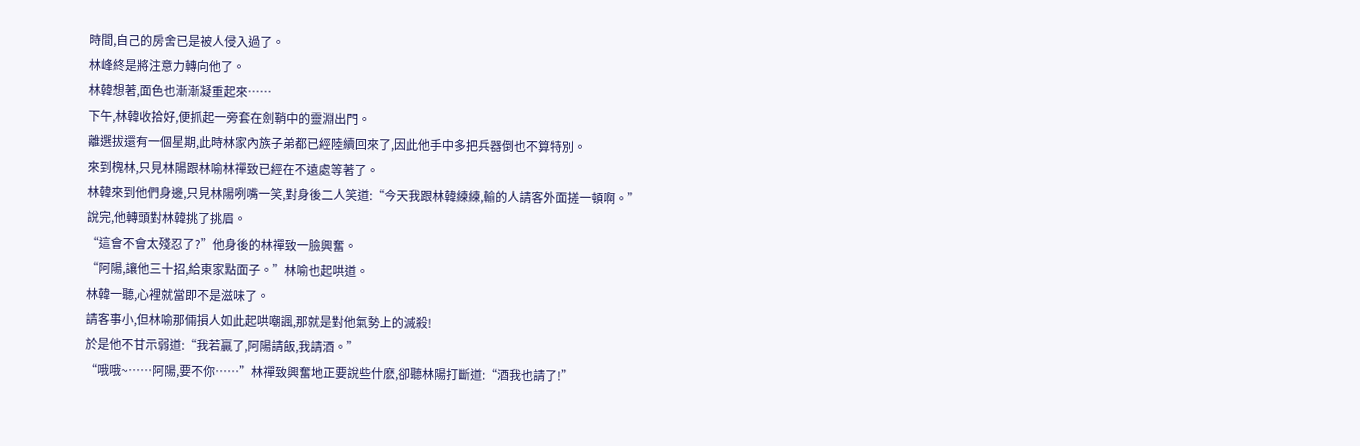時間,自己的房舍已是被人侵入過了。
林峰終是將注意力轉向他了。
林韓想著,面色也漸漸凝重起來……
下午,林韓收拾好,便抓起一旁套在劍鞘中的靈淵出門。
離選拔還有一個星期,此時林家內族子弟都已經陸續回來了,因此他手中多把兵器倒也不算特別。
來到槐林,只見林陽跟林喻林禪致已經在不遠處等著了。
林韓來到他們身邊,只見林陽咧嘴一笑,對身後二人笑道:“今天我跟林韓練練,輸的人請客外面搓一頓啊。”
說完,他轉頭對林韓挑了挑眉。
“這會不會太殘忍了?”他身後的林禪致一臉興奮。
“阿陽,讓他三十招,給東家點面子。”林喻也起哄道。
林韓一聽,心裡就當即不是滋味了。
請客事小,但林喻那倆損人如此起哄嘲諷,那就是對他氣勢上的滅殺!
於是他不甘示弱道:“我若贏了,阿陽請飯,我請酒。”
“哦哦~……阿陽,要不你……”林禪致興奮地正要說些什麽,卻聽林陽打斷道:“酒我也請了!”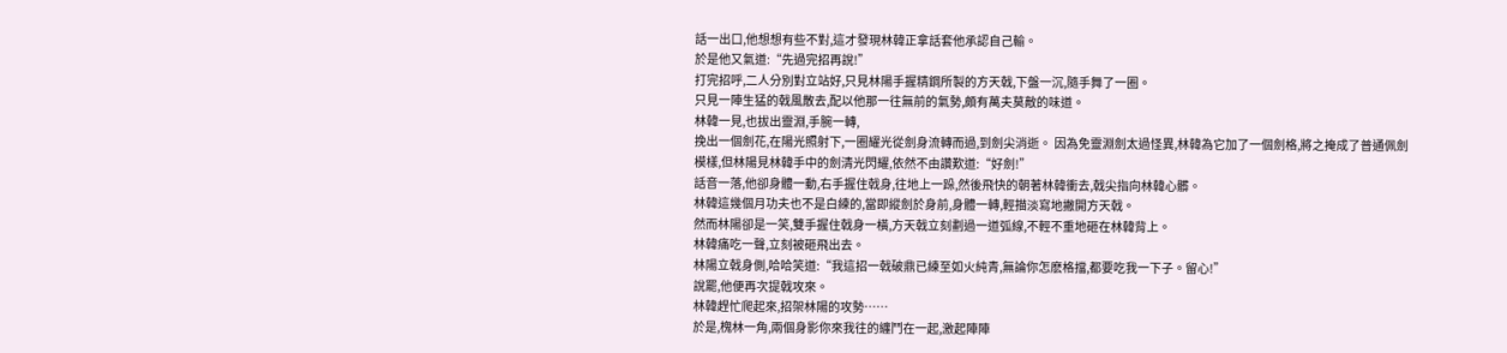話一出口,他想想有些不對,這才發現林韓正拿話套他承認自己輸。
於是他又氣道:“先過完招再說!”
打完招呼,二人分別對立站好,只見林陽手握精鋼所製的方天戟,下盤一沉,隨手舞了一圈。
只見一陣生猛的戟風散去,配以他那一往無前的氣勢,頗有萬夫莫敵的味道。
林韓一見,也拔出靈淵,手腕一轉,
挽出一個劍花,在陽光照射下,一圈耀光從劍身流轉而過,到劍尖消逝。 因為免靈淵劍太過怪異,林韓為它加了一個劍格,將之掩成了普通佩劍模樣,但林陽見林韓手中的劍清光閃耀,依然不由讚歎道:“好劍!”
話音一落,他卻身體一動,右手握住戟身,往地上一跺,然後飛快的朝著林韓衝去,戟尖指向林韓心髒。
林韓這幾個月功夫也不是白練的,當即縱劍於身前,身體一轉,輕描淡寫地撇開方天戟。
然而林陽卻是一笑,雙手握住戟身一橫,方天戟立刻劃過一道弧線,不輕不重地砸在林韓背上。
林韓痛吃一聲,立刻被砸飛出去。
林陽立戟身側,哈哈笑道:“我這招一戟破鼎已練至如火純青,無論你怎麽格擋,都要吃我一下子。留心!”
說罷,他便再次提戟攻來。
林韓趕忙爬起來,招架林陽的攻勢……
於是,槐林一角,兩個身影你來我往的纏鬥在一起,激起陣陣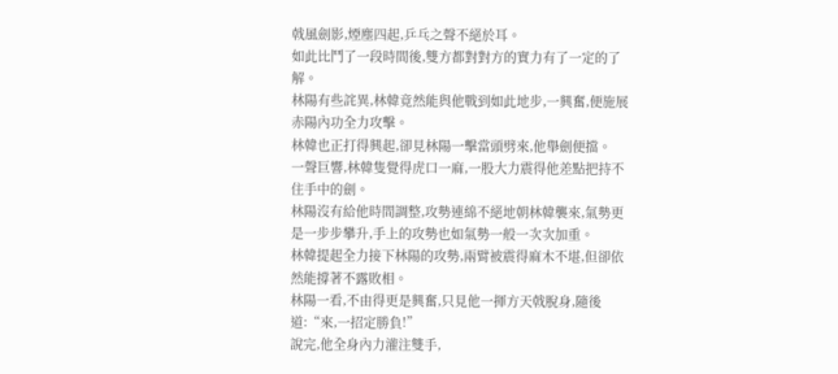戟風劍影,煙塵四起,乒乓之聲不絕於耳。
如此比鬥了一段時間後,雙方都對對方的實力有了一定的了解。
林陽有些詫異,林韓竟然能與他戰到如此地步,一興奮,便施展赤陽內功全力攻擊。
林韓也正打得興起,卻見林陽一擊當頭劈來,他舉劍便擋。
一聲巨響,林韓隻覺得虎口一麻,一股大力震得他差點把持不住手中的劍。
林陽沒有給他時間調整,攻勢連綿不絕地朝林韓襲來,氣勢更是一步步攀升,手上的攻勢也如氣勢一般一次次加重。
林韓提起全力接下林陽的攻勢,兩臂被震得麻木不堪,但卻依然能撐著不露敗相。
林陽一看,不由得更是興奮,只見他一揮方天戟脫身,隨後道:“來,一招定勝負!”
說完,他全身內力灌注雙手,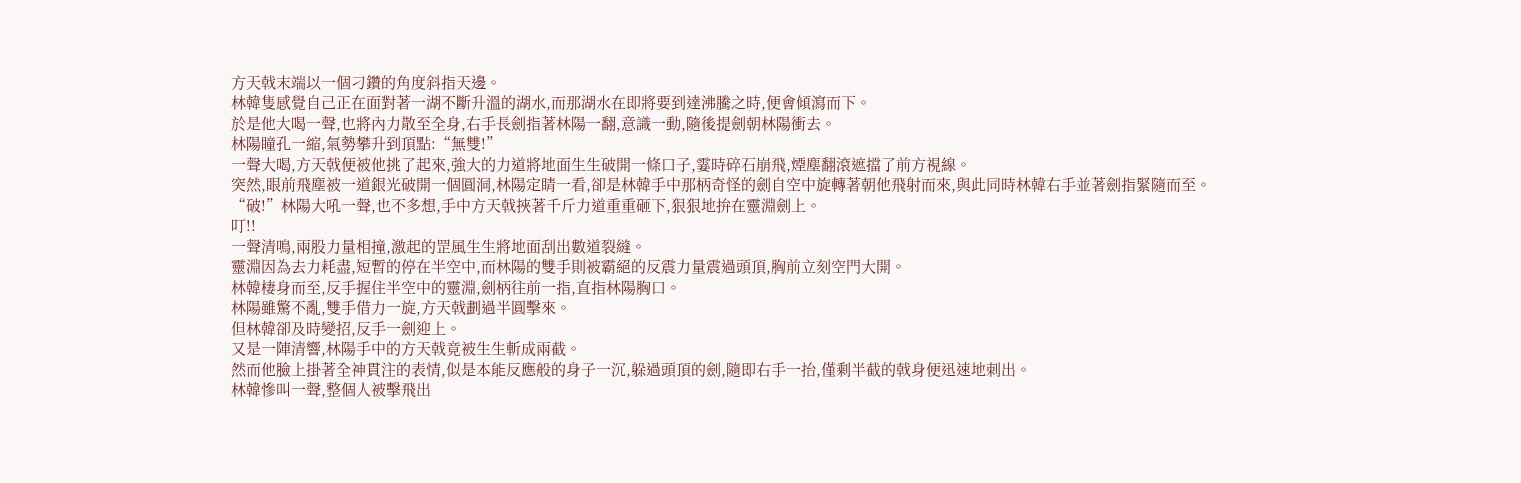方天戟末端以一個刁鑽的角度斜指天邊。
林韓隻感覺自己正在面對著一湖不斷升溫的湖水,而那湖水在即將要到達沸騰之時,便會傾瀉而下。
於是他大喝一聲,也將內力散至全身,右手長劍指著林陽一翻,意識一動,隨後提劍朝林陽衝去。
林陽瞳孔一縮,氣勢攀升到頂點:“無雙!”
一聲大喝,方天戟便被他挑了起來,強大的力道將地面生生破開一條口子,霎時碎石崩飛,煙塵翻滾遮擋了前方視線。
突然,眼前飛塵被一道銀光破開一個圓洞,林陽定睛一看,卻是林韓手中那柄奇怪的劍自空中旋轉著朝他飛射而來,與此同時林韓右手並著劍指緊隨而至。
“破!”林陽大吼一聲,也不多想,手中方天戟挾著千斤力道重重砸下,狠狠地拚在靈淵劍上。
叮!!
一聲清鳴,兩股力量相撞,激起的罡風生生將地面刮出數道裂縫。
靈淵因為去力耗盡,短暫的停在半空中,而林陽的雙手則被霸絕的反震力量震過頭頂,胸前立刻空門大開。
林韓棲身而至,反手握住半空中的靈淵,劍柄往前一指,直指林陽胸口。
林陽雖驚不亂,雙手借力一旋,方天戟劃過半圓擊來。
但林韓卻及時變招,反手一劍迎上。
又是一陣清響,林陽手中的方天戟竟被生生斬成兩截。
然而他臉上掛著全神貫注的表情,似是本能反應般的身子一沉,躲過頭頂的劍,隨即右手一抬,僅剩半截的戟身便迅速地刺出。
林韓慘叫一聲,整個人被擊飛出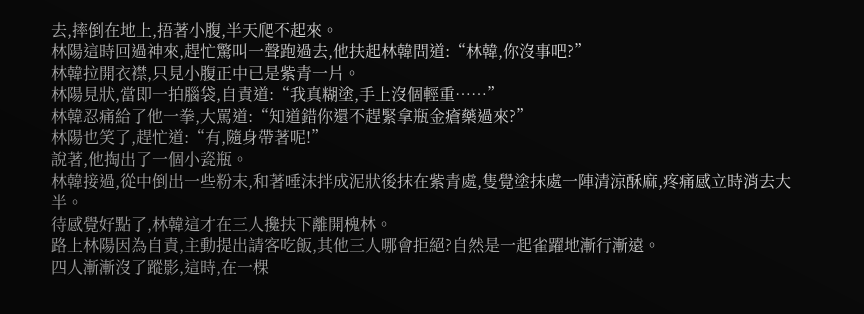去,摔倒在地上,捂著小腹,半天爬不起來。
林陽這時回過神來,趕忙驚叫一聲跑過去,他扶起林韓問道:“林韓,你沒事吧?”
林韓拉開衣襟,只見小腹正中已是紫青一片。
林陽見狀,當即一拍腦袋,自責道:“我真糊塗,手上沒個輕重……”
林韓忍痛給了他一拳,大罵道:“知道錯你還不趕緊拿瓶金瘡藥過來?”
林陽也笑了,趕忙道:“有,隨身帶著呢!”
說著,他掏出了一個小瓷瓶。
林韓接過,從中倒出一些粉末,和著唾沫拌成泥狀後抹在紫青處,隻覺塗抹處一陣清涼酥麻,疼痛感立時消去大半。
待感覺好點了,林韓這才在三人攙扶下離開槐林。
路上林陽因為自責,主動提出請客吃飯,其他三人哪會拒絕?自然是一起雀躍地漸行漸遠。
四人漸漸沒了蹤影,這時,在一棵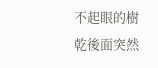不起眼的樹乾後面突然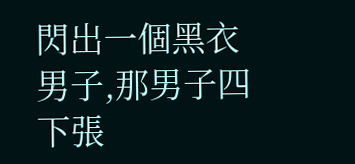閃出一個黑衣男子,那男子四下張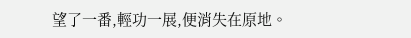望了一番,輕功一展,便消失在原地。